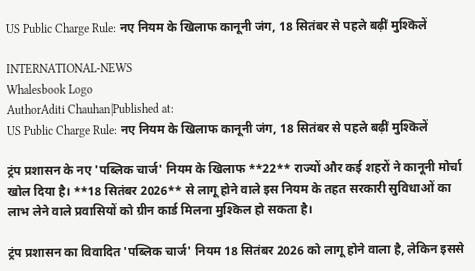US Public Charge Rule: नए नियम के खिलाफ कानूनी जंग, 18 सितंबर से पहले बढ़ीं मुश्किलें

INTERNATIONAL-NEWS
Whalesbook Logo
AuthorAditi Chauhan|Published at:
US Public Charge Rule: नए नियम के खिलाफ कानूनी जंग, 18 सितंबर से पहले बढ़ीं मुश्किलें

ट्रंप प्रशासन के नए 'पब्लिक चार्ज' नियम के खिलाफ **22** राज्यों और कई शहरों ने कानूनी मोर्चा खोल दिया है। **18 सितंबर 2026** से लागू होने वाले इस नियम के तहत सरकारी सुविधाओं का लाभ लेने वाले प्रवासियों को ग्रीन कार्ड मिलना मुश्किल हो सकता है।

ट्रंप प्रशासन का विवादित 'पब्लिक चार्ज' नियम 18 सितंबर 2026 को लागू होने वाला है, लेकिन इससे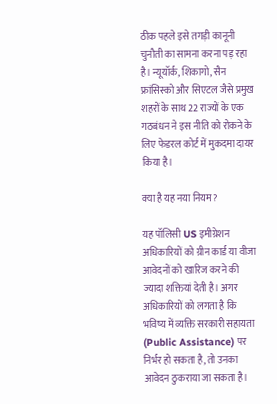ठीक पहले इसे तगड़ी कानूनी चुनौती का सामना करना पड़ रहा है। न्यूयॉर्क, शिकागो, सैन फ्रांसिस्को और सिएटल जैसे प्रमुख शहरों के साथ 22 राज्यों के एक गठबंधन ने इस नीति को रोकने के लिए फेडरल कोर्ट में मुकदमा दायर किया है।

क्या है यह नया नियम?

यह पॉलिसी US इमीग्रेशन अधिकारियों को ग्रीन कार्ड या वीजा आवेदनों को खारिज करने की ज्यादा शक्तियां देती है। अगर अधिकारियों को लगता है कि भविष्य में व्यक्ति सरकारी सहायता (Public Assistance) पर निर्भर हो सकता है, तो उनका आवेदन ठुकराया जा सकता है।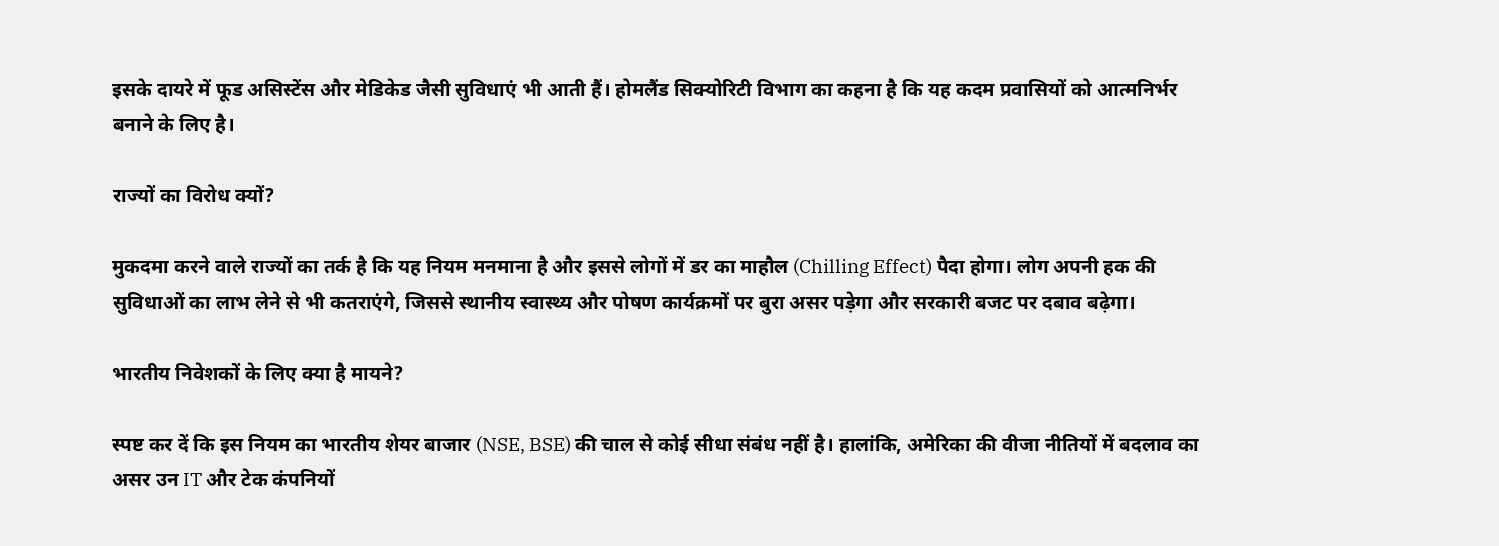इसके दायरे में फूड असिस्टेंस और मेडिकेड जैसी सुविधाएं भी आती हैं। होमलैंड सिक्योरिटी विभाग का कहना है कि यह कदम प्रवासियों को आत्मनिर्भर बनाने के लिए है।

राज्यों का विरोध क्यों?

मुकदमा करने वाले राज्यों का तर्क है कि यह नियम मनमाना है और इससे लोगों में डर का माहौल (Chilling Effect) पैदा होगा। लोग अपनी हक की सुविधाओं का लाभ लेने से भी कतराएंगे, जिससे स्थानीय स्वास्थ्य और पोषण कार्यक्रमों पर बुरा असर पड़ेगा और सरकारी बजट पर दबाव बढ़ेगा।

भारतीय निवेशकों के लिए क्या है मायने?

स्पष्ट कर दें कि इस नियम का भारतीय शेयर बाजार (NSE, BSE) की चाल से कोई सीधा संबंध नहीं है। हालांकि, अमेरिका की वीजा नीतियों में बदलाव का असर उन IT और टेक कंपनियों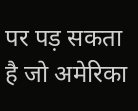पर पड़ सकता है जो अमेरिका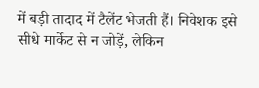में बड़ी तादाद में टैलेंट भेजती हैं। निवेशक इसे सीधे मार्केट से न जोड़ें, लेकिन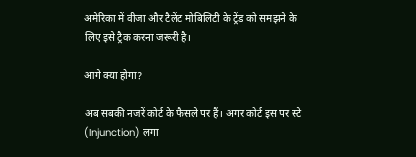अमेरिका में वीजा और टैलेंट मोबिलिटी के ट्रेंड को समझने के लिए इसे ट्रैक करना जरूरी है।

आगे क्या होगा?

अब सबकी नजरें कोर्ट के फैसले पर हैं। अगर कोर्ट इस पर स्टे (Injunction) लगा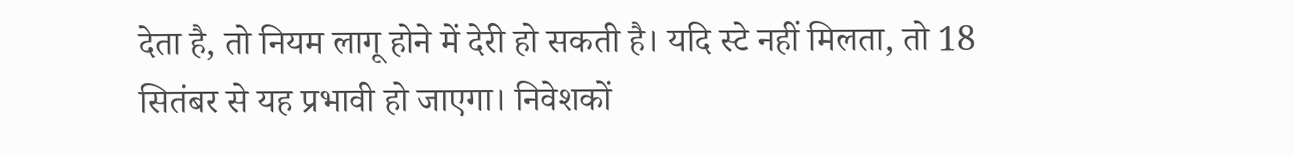देता है, तो नियम लागू होने में देरी हो सकती है। यदि स्टे नहीं मिलता, तो 18 सितंबर से यह प्रभावी हो जाएगा। निवेशकों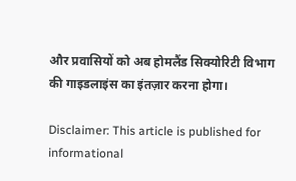और प्रवासियों को अब होमलैंड सिक्योरिटी विभाग की गाइडलाइंस का इंतज़ार करना होगा।

Disclaimer: This article is published for informational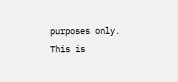purposes only. This is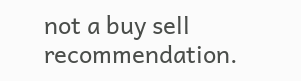not a buy sell recommendation.